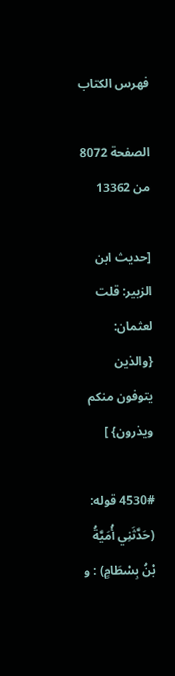فهرس الكتاب

الصفحة 8072 من 13362

[حديث ابن الزبير: قلت لعثمان: {والذين يتوفون منكم ويذرون} ]

4530# قوله: (حَدَّثَنِي أُمَيَّةُ بْنُ بِسْطَامٍ) : و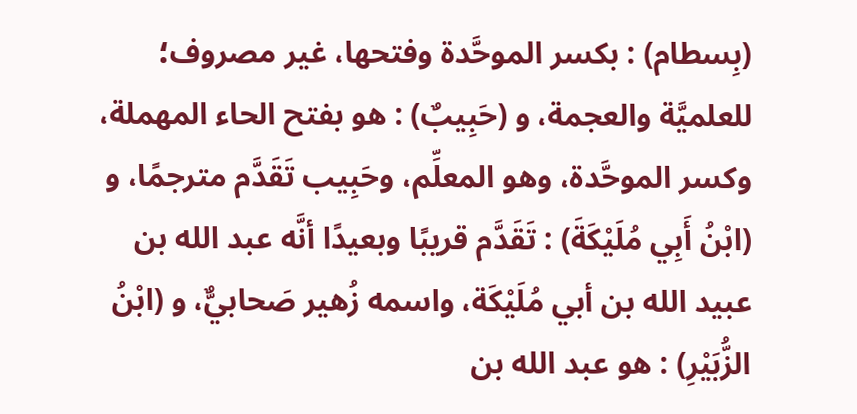(بِسطام) : بكسر الموحَّدة وفتحها، غير مصروف؛ للعلميَّة والعجمة، و (حَبِيبٌ) : هو بفتح الحاء المهملة، وكسر الموحَّدة، وهو المعلِّم، وحَبِيب تَقَدَّم مترجمًا، و (ابْنُ أَبِي مُلَيْكَةَ) : تَقَدَّم قريبًا وبعيدًا أنَّه عبد الله بن عبيد الله بن أبي مُلَيْكَة، واسمه زُهير صَحابيٌّ، و (ابْنُ الزُّبَيْرِ) : هو عبد الله بن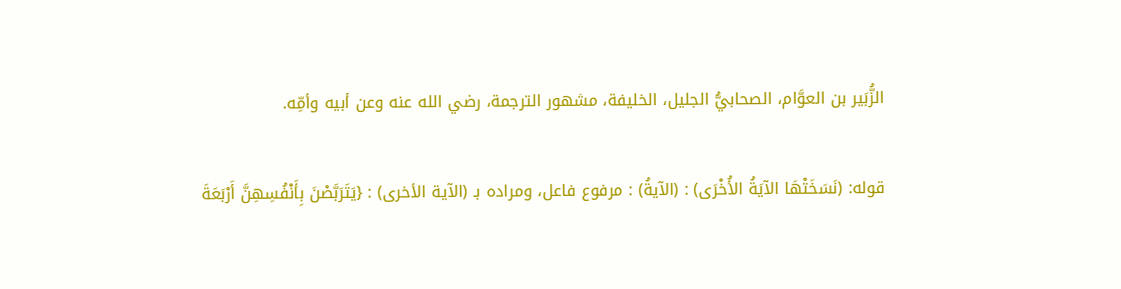الزُّبَير بن العوَّام، الصحابيُّ الجليل، الخليفة، مشهور الترجمة، رضي الله عنه وعن أبيه وأمِّه.

قوله: (نَسَخَتْهَا الآيَةُ الأُخْرَى) : (الآيةُ) : مرفوع فاعل، ومراده بـ (الآية الأخرى) : {يَتَرَبَّصْنَ بِأَنْفُسِهِنَّ أَرْبَعَةَ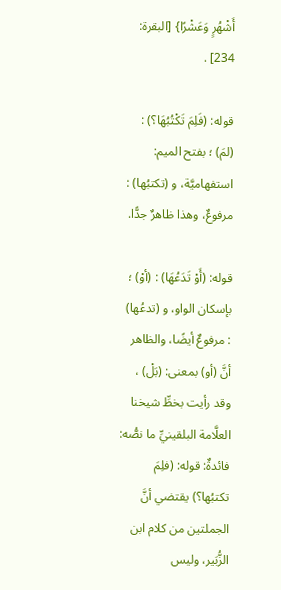أَشْهُرٍ وَعَشْرًا} [البقرة: 234] .

قوله: (فَلِمَ تَكْتُبُهَا؟) : (لمَ) ؛ بفتح الميم: استفهاميَّة، و (تكتبُها) : مرفوعٌ، وهذا ظاهرٌ جدًّا.

قوله: (أَوْ تَدَعُهَا) : (أوْ) ؛ بإسكان الواو، و (تدعُها) : مرفوعٌ أيضًا، والظاهر أنَّ (أو) بمعنى: (بَلْ) ، وقد رأيت بخطِّ شيخنا العلَّامة البلقينيِّ ما نصُّه: فائدةٌ: قوله: (فلِمَ تكتبُها؟) يقتضي أنَّ الجملتين من كلام ابن الزُّبَير، وليس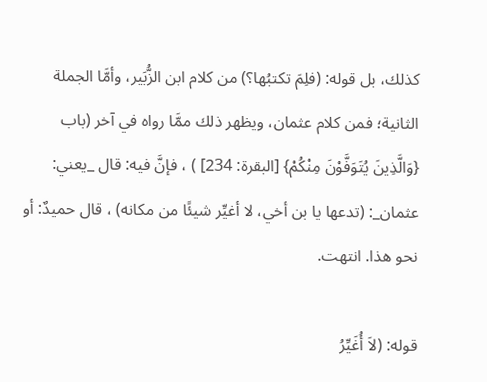كذلك، بل قوله: (فلِمَ تكتبُها؟) من كلام ابن الزُّبَير، وأمَّا الجملة الثانية؛ فمن كلام عثمان، ويظهر ذلك ممَّا رواه في آخر (باب {وَالَّذِينَ يُتَوَفَّوْنَ مِنْكُمْ} [البقرة: 234] ) ، فإنَّ فيه: قال _يعني: عثمان_: (تدعها يا بن أخي، لا أغيِّر شيئًا من مكانه) ، قال حميدٌ: أو نحو هذا. انتهت.

قوله: (لاَ أُغَيِّرُ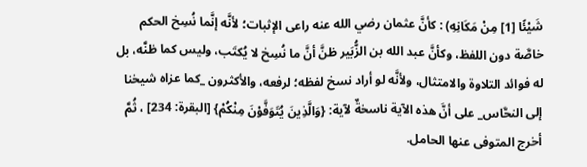شَيْئًا [1] مِنْ مَكَانِهِ) : كأنَّ عثمان رضي الله عنه راعى الإثبات؛ لأنَّه إنَّما نُسِخ الحكم خاصَّة دون اللفظ، وكأنَّ عبد الله بن الزُّبَير ظنَّ أنَّ ما نُسِخ لا يُكتَب، وليس كما ظنَّه، بل له فوائد التلاوة والامتثال، ولأنَّه لو أراد نسخ لفظه؛ لرفعه، والأكثرون _كما عزاه شيخنا إلى النحَّاس_ على أنَّ هذه الآية ناسخةٌ لآية: {وَالَّذِينَ يُتَوَفَّوْنَ مِنْكُمْ} [البقرة: 234] ، ثُمَّ أخرج المتوفى عنها الحامل.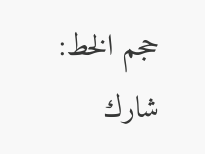حجم الخط:
شارك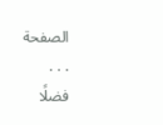الصفحة
. . .
فضلًا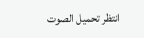انتظر تحميل الصوت